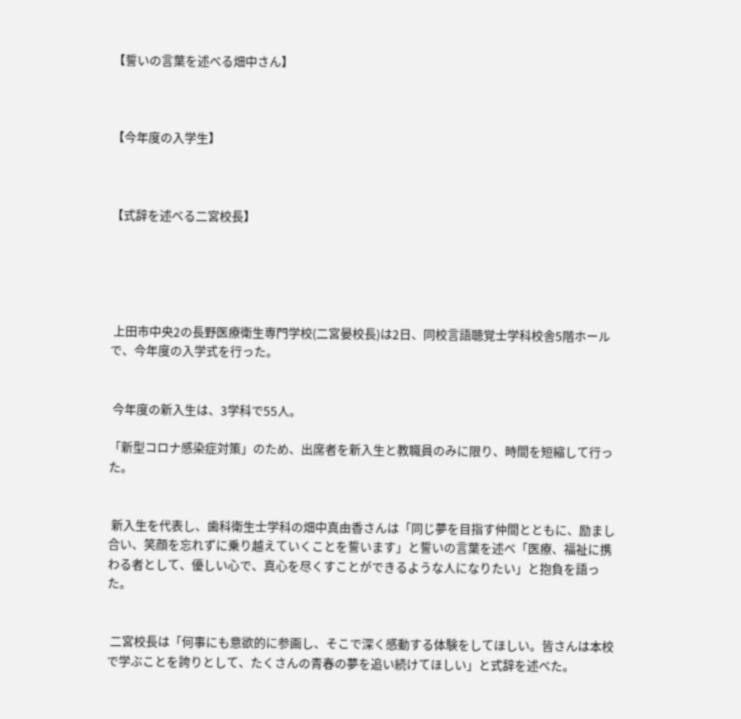【誓いの言葉を述べる畑中さん】



【今年度の入学生】



【式辞を述べる二宮校長】





 上田市中央2の長野医療衛生専門学校(二宮晏校長)は2日、同校言語聴覚士学科校舎5階ホールで、今年度の入学式を行った。


 今年度の新入生は、3学科で55人。

「新型コロナ感染症対策」のため、出席者を新入生と教職員のみに限り、時間を短縮して行った。


 新入生を代表し、歯科衛生士学科の畑中真由香さんは「同じ夢を目指す仲間とともに、励まし合い、笑顔を忘れずに乗り越えていくことを誓います」と誓いの言葉を述べ「医療、福祉に携わる者として、優しい心で、真心を尽くすことができるような人になりたい」と抱負を語った。


 二宮校長は「何事にも意欲的に参画し、そこで深く感動する体験をしてほしい。皆さんは本校で学ぶことを誇りとして、たくさんの青春の夢を追い続けてほしい」と式辞を述べた。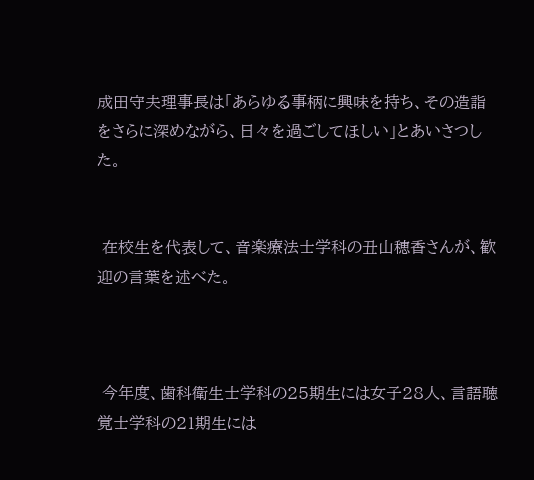成田守夫理事長は「あらゆる事柄に興味を持ち、その造詣をさらに深めながら、日々を過ごしてほしい」とあいさつした。


 在校生を代表して、音楽療法士学科の丑山穂香さんが、歓迎の言葉を述べた。



 今年度、歯科衛生士学科の25期生には女子28人、言語聴覚士学科の21期生には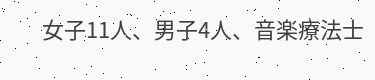女子11人、男子4人、音楽療法士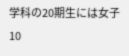学科の20期生には女子10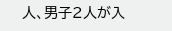人、男子2人が入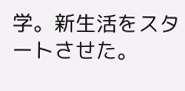学。新生活をスタートさせた。